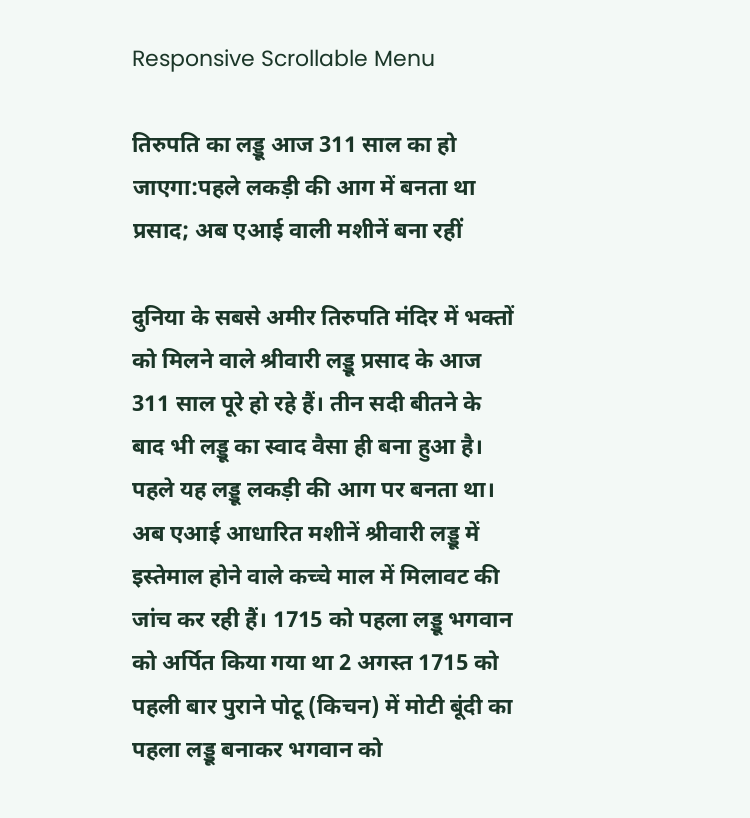Responsive Scrollable Menu

तिरुपति का लड्डू आज 311 साल का हो जाएगा:पहले लकड़ी की आग में बनता था प्रसाद; अब एआई वाली मशीनें बना रहीं

दुनिया के सबसे अमीर तिरुपति मंदिर में भक्तों को मिलने वाले श्रीवारी लड्डू प्रसाद के आज 311 साल पूरे हो रहे हैं। तीन सदी बीतने के बाद भी लड्डू का स्वाद वैसा ही बना हुआ है। पहले यह लड्डू लकड़ी की आग पर बनता था। अब एआई आधारित मशीनें श्रीवारी लड्डू में इस्तेमाल होने वाले कच्चे माल में मिलावट की जांच कर रही हैं। 1715 को पहला लड्डू भगवान को अर्पित किया गया था 2 अगस्त 1715 को पहली बार पुराने पोटू (किचन) में मोटी बूंदी का पहला लड्डू बनाकर भगवान को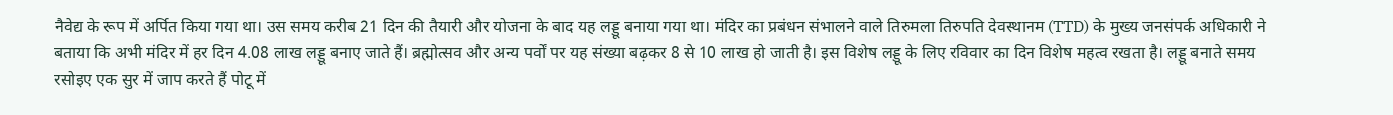नैवेद्य के रूप में अर्पित किया गया था। उस समय करीब 21 दिन की तैयारी और योजना के बाद यह लड्डू बनाया गया था। मंदिर का प्रबंधन संभालने वाले तिरुमला तिरुपति देवस्थानम (TTD) के मुख्य जनसंपर्क अधिकारी ने बताया कि अभी मंदिर में हर दिन 4.08 लाख लड्डू बनाए जाते हैं। ब्रह्मोत्सव और अन्य पर्वों पर यह संख्या बढ़कर 8 से 10 लाख हो जाती है। इस विशेष लड्डू के लिए रविवार का दिन विशेष महत्व रखता है। लड्डू बनाते समय रसोइए एक सुर में जाप करते हैं पोटू में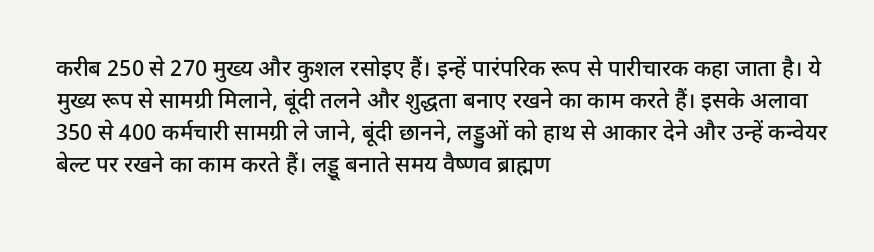करीब 250 से 270 मुख्य और कुशल रसोइए हैं। इन्हें पारंपरिक रूप से पारीचारक कहा जाता है। ये मुख्य रूप से सामग्री मिलाने, बूंदी तलने और शुद्धता बनाए रखने का काम करते हैं। इसके अलावा 350 से 400 कर्मचारी सामग्री ले जाने, बूंदी छानने, लड्डुओं को हाथ से आकार देने और उन्हें कन्वेयर बेल्ट पर रखने का काम करते हैं। लड्डू बनाते समय वैष्णव ब्राह्मण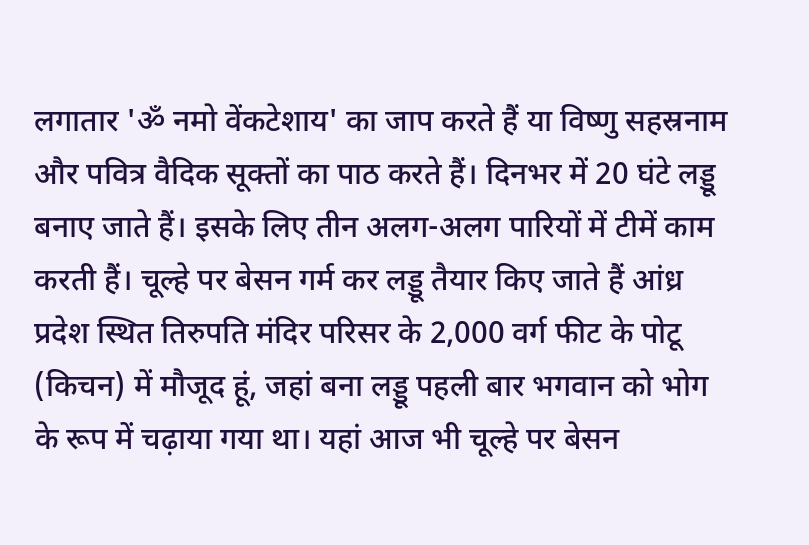लगातार 'ॐ नमो वेंकटेशाय' का जाप करते हैं या विष्णु सहस्रनाम और पवित्र वैदिक सूक्तों का पाठ करते हैं। दिनभर में 20 घंटे लड्डू बनाए जाते हैं। इसके लिए तीन अलग-अलग पारियों में टीमें काम करती हैं। चूल्हे पर बेसन गर्म कर लड्डू तैयार किए जाते हैं आंध्र प्रदेश स्थित तिरुपति मंदिर परिसर के 2,000 वर्ग फीट के पोटू (किचन) में मौजूद हूं, जहां बना लड्डू पहली बार भगवान को भोग के रूप में चढ़ाया गया था। यहां आज भी चूल्हे पर बेसन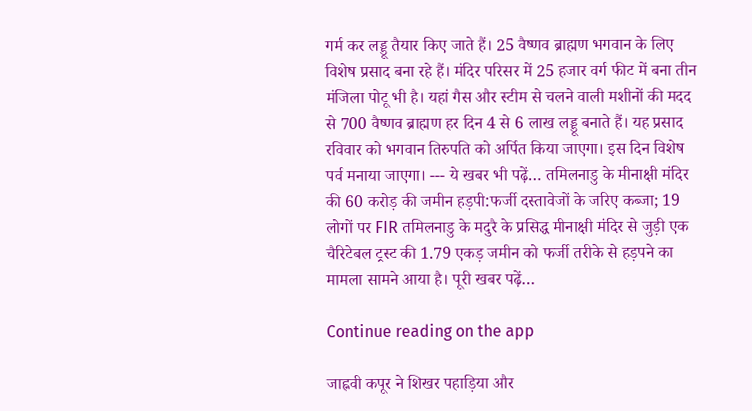गर्म कर लड्डू तैयार किए जाते हैं। 25 वैष्णव ब्राह्मण भगवान के लिए विशेष प्रसाद बना रहे हैं। मंदिर परिसर में 25 हजार वर्ग फीट में बना तीन मंजिला पोटू भी है। यहां गैस और स्टीम से चलने वाली मशीनों की मदद से 700 वैष्णव ब्राह्मण हर दिन 4 से 6 लाख लड्डू बनाते हैं। यह प्रसाद रविवार को भगवान तिरुपति को अर्पित किया जाएगा। इस दिन विशेष पर्व मनाया जाएगा। --- ये खबर भी पढ़ें… तमिलनाडु के मीनाक्षी मंदिर की 60 करोड़ की जमीन हड़पी:फर्जी दस्तावेजों के जरिए कब्जा; 19 लोगों पर FIR तमिलनाडु के मदुरै के प्रसिद्ध मीनाक्षी मंदिर से जुड़ी एक चैरिटेबल ट्रस्ट की 1.79 एकड़ जमीन को फर्जी तरीके से हड़पने का मामला सामने आया है। पूरी खबर पढ़ें…

Continue reading on the app

जाह्नवी कपूर ने शिखर पहाड़िया और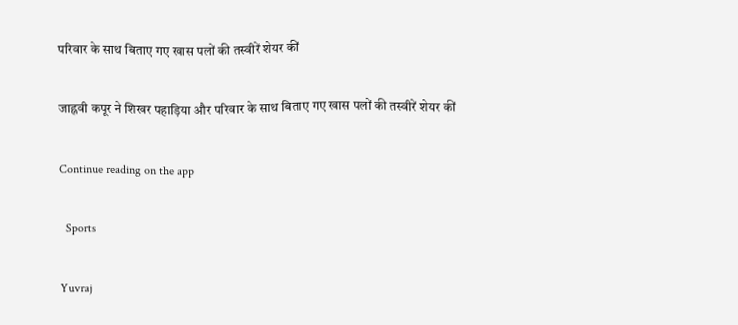परिवार के साथ बिताए गए खास पलों की तस्वीरें शेयर कीं

जाह्नवी कपूर ने शिखर पहाड़िया और परिवार के साथ बिताए गए खास पलों की तस्वीरें शेयर कीं

Continue reading on the app

  Sports

Yuvraj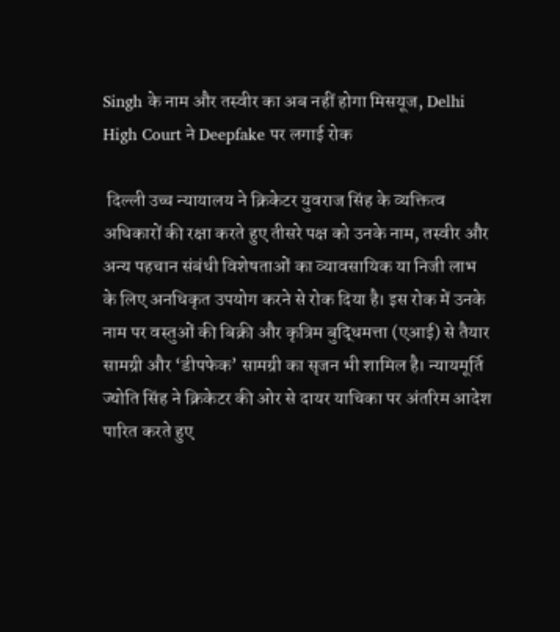Singh के नाम और तस्वीर का अब नहीं होगा मिसयूज, Delhi High Court ने Deepfake पर लगाई रोक

 दिल्ली उच्च न्यायालय ने क्रिकेटर युवराज सिंह के व्यक्तित्व अधिकारों की रक्षा करते हुए तीसरे पक्ष को उनके नाम, तस्वीर और अन्य पहचान संबंधी विशेषताओं का व्यावसायिक या निजी लाभ के लिए अनधिकृत उपयोग करने से रोक दिया है। इस रोक में उनके नाम पर वस्तुओं की बिक्री और कृत्रिम बुद्धिमत्ता (एआई) से तैयार सामग्री और ‘डीपफेक’ सामग्री का सृजन भी शामिल है। न्यायमूर्ति ज्योति सिंह ने क्रिकेटर की ओर से दायर याचिका पर अंतरिम आदेश पारित करते हुए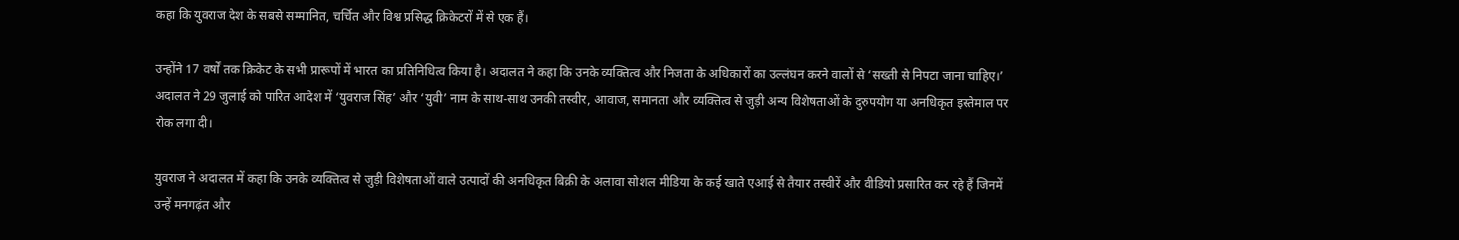कहा कि युवराज देश के सबसे सम्मानित, चर्चित और विश्व प्रसिद्ध क्रिकेटरों में से एक हैं।

उन्होंने 17 वर्षों तक क्रिकेट के सभी प्रारूपों में भारत का प्रतिनिधित्व किया है। अदालत ने कहा कि उनके व्यक्तित्व और निजता के अधिकारों का उल्लंघन करने वालों से ‘सख्ती से निपटा जाना चाहिए।’ अदालत ने 29 जुलाई को पारित आदेश में ‘युवराज सिंह’ और ‘युवी’ नाम के साथ-साथ उनकी तस्वीर, आवाज, समानता और व्यक्तित्व से जुड़ी अन्य विशेषताओं के दुरुपयोग या अनधिकृत इस्तेमाल पर रोक लगा दी।

युवराज ने अदालत में कहा कि उनके व्यक्तित्व से जुड़ी विशेषताओं वाले उत्पादों की अनधिकृत बिक्री के अलावा सोशल मीडिया के कई खाते एआई से तैयार तस्वीरें और वीडियो प्रसारित कर रहे हैं जिनमें उन्हें मनगढ़ंत और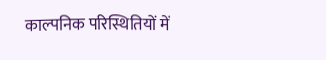काल्पनिक परिस्थितियों में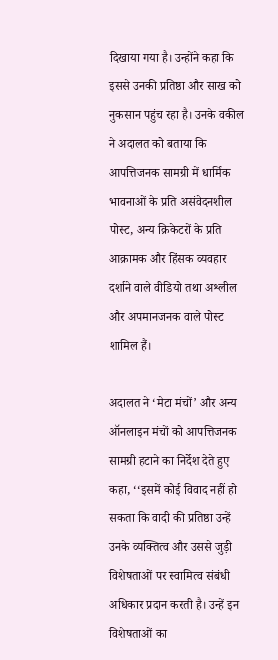दिखाया गया है। उन्होंने कहा कि इससे उनकी प्रतिष्ठा और साख को नुकसान पहुंच रहा है। उनके वकील ने अदालत को बताया कि आपत्तिजनक सामग्री में धार्मिक भावनाओं के प्रति असंवेदनशील पोस्ट, अन्य क्रिकेटरों के प्रति आक्रामक और हिंसक व्यवहार दर्शाने वाले वीडियो तथा अश्लील और अपमानजनक वाले पोस्ट शामिल हैं।

अदालत ने ‘मेटा मंचों’ और अन्य ऑनलाइन मंचों को आपत्तिजनक सामग्री हटाने का निर्देश देते हुए कहा, ‘‘इसमें कोई विवाद नहीं हो सकता कि वादी की प्रतिष्ठा उन्हें उनके व्यक्तित्व और उससे जुड़ी विशेषताओं पर स्वामित्व संबंधी अधिकार प्रदान करती है। उन्हें इन विशेषताओं का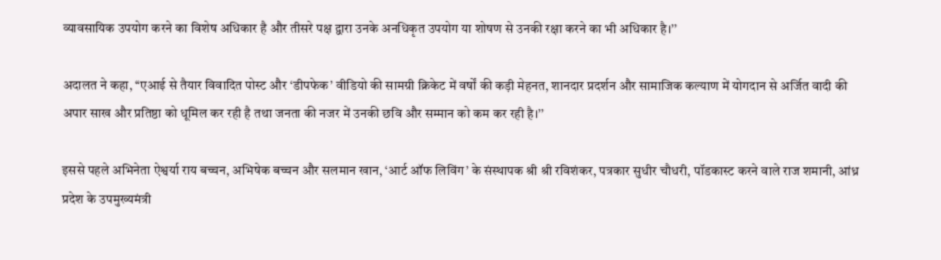व्यावसायिक उपयोग करने का विशेष अधिकार है और तीसरे पक्ष द्वारा उनके अनधिकृत उपयोग या शोषण से उनकी रक्षा करने का भी अधिकार है।’’

अदालत ने कहा, ‘‘एआई से तैयार विवादित पोस्ट और ‘डीपफेक’ वीडियो की सामग्री क्रिकेट में वर्षों की कड़ी मेहनत, शानदार प्रदर्शन और सामाजिक कल्याण में योगदान से अर्जित वादी की अपार साख और प्रतिष्ठा को धूमिल कर रही है तथा जनता की नजर में उनकी छवि और सम्मान को कम कर रही है।’’

इससे पहले अभिनेता ऐश्वर्या राय बच्चन, अभिषेक बच्चन और सलमान खान, ‘आर्ट ऑफ लिविंग’ के संस्थापक श्री श्री रविशंकर, पत्रकार सुधीर चौधरी, पॉडकास्ट करने वाले राज शमानी, आंध्र प्रदेश के उपमुख्यमंत्री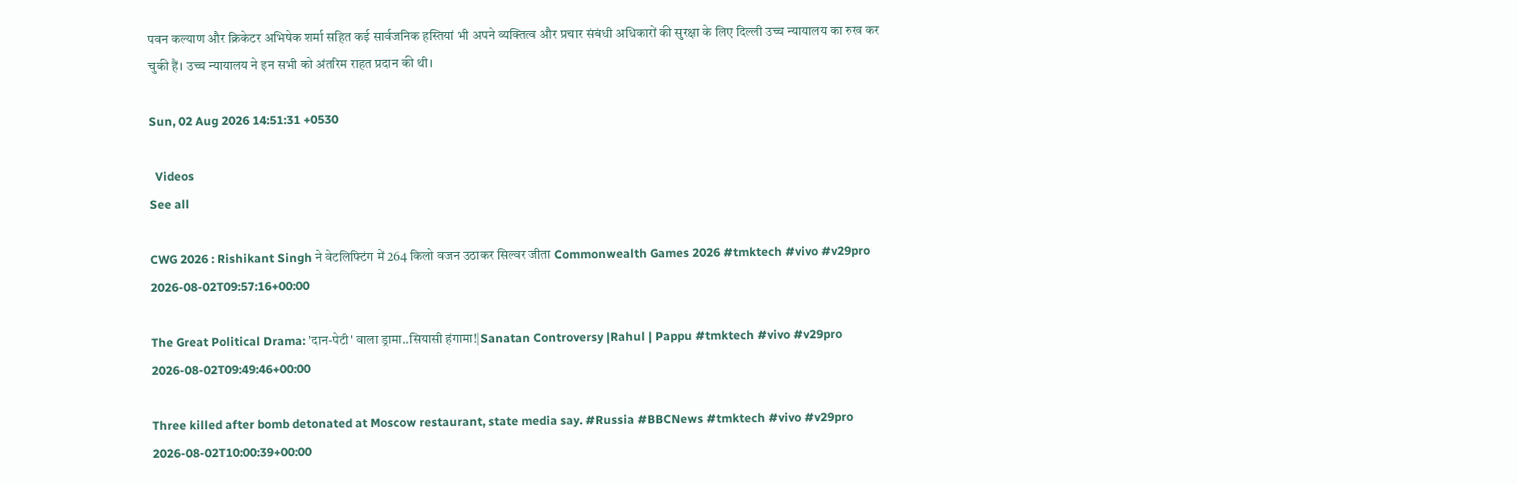पवन कल्याण और क्रिकेटर अभिषेक शर्मा सहित कई सार्वजनिक हस्तियां भी अपने व्यक्तित्व और प्रचार संबंधी अधिकारों की सुरक्षा के लिए दिल्ली उच्च न्यायालय का रुख कर चुकी हैं। उच्च न्यायालय ने इन सभी को अंतरिम राहत प्रदान की थी।

Sun, 02 Aug 2026 14:51:31 +0530

  Videos
See all

CWG 2026 : Rishikant Singh ने वेटलिफ्टिंग में 264 किलो वजन उठाकर सिल्वर जीता Commonwealth Games 2026 #tmktech #vivo #v29pro
2026-08-02T09:57:16+00:00

The Great Political Drama: 'दान-पेटी' वाला ड्रामा..सियासी हंगामा!|Sanatan Controversy |Rahul | Pappu #tmktech #vivo #v29pro
2026-08-02T09:49:46+00:00

Three killed after bomb detonated at Moscow restaurant, state media say. #Russia #BBCNews #tmktech #vivo #v29pro
2026-08-02T10:00:39+00:00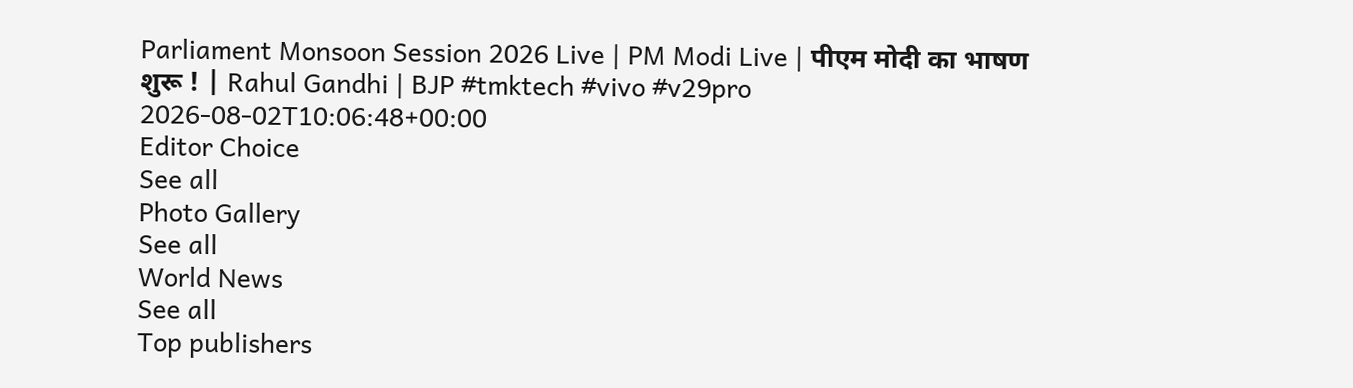Parliament Monsoon Session 2026 Live | PM Modi Live | पीएम मोदी का भाषण शुरू ! | Rahul Gandhi | BJP #tmktech #vivo #v29pro
2026-08-02T10:06:48+00:00
Editor Choice
See all
Photo Gallery
See all
World News
See all
Top publishers